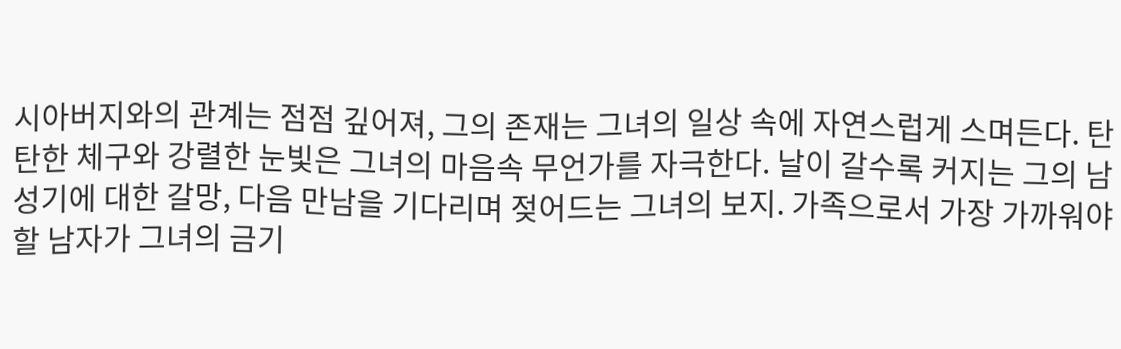시아버지와의 관계는 점점 깊어져, 그의 존재는 그녀의 일상 속에 자연스럽게 스며든다. 탄탄한 체구와 강렬한 눈빛은 그녀의 마음속 무언가를 자극한다. 날이 갈수록 커지는 그의 남성기에 대한 갈망, 다음 만남을 기다리며 젖어드는 그녀의 보지. 가족으로서 가장 가까워야 할 남자가 그녀의 금기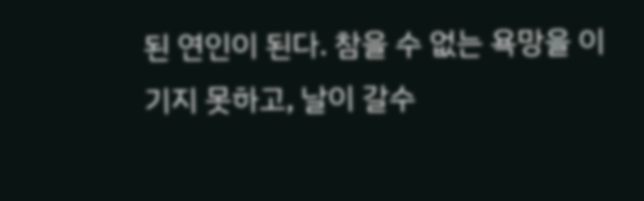된 연인이 된다. 참을 수 없는 욕망을 이기지 못하고, 날이 갈수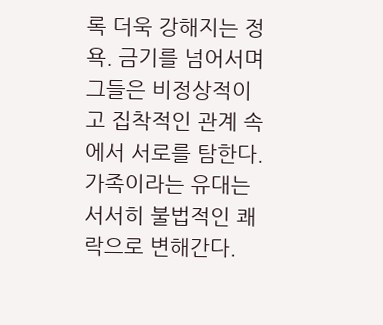록 더욱 강해지는 정욕. 금기를 넘어서며 그들은 비정상적이고 집착적인 관계 속에서 서로를 탐한다. 가족이라는 유대는 서서히 불법적인 쾌락으로 변해간다.